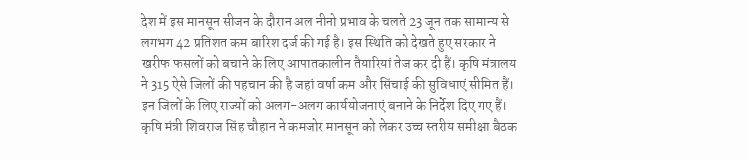देश में इस मानसून सीजन के दौरान अल नीनो प्रभाव के चलते 23 जून तक सामान्य से लगभग 42 प्रतिशत कम बारिश दर्ज की गई है। इस स्थिति को देखते हुए सरकार ने खरीफ फसलों को बचाने के लिए आपातकालीन तैयारियां तेज कर दी हैं। कृषि मंत्रालय ने 315 ऐसे जिलों की पहचान की है जहां वर्षा कम और सिंचाई की सुविधाएं सीमित हैं। इन जिलों के लिए राज्यों को अलग-अलग कार्ययोजनाएं बनाने के निर्देश दिए गए हैं।
कृषि मंत्री शिवराज सिंह चौहान ने कमजोर मानसून को लेकर उच्च स्तरीय समीक्षा बैठक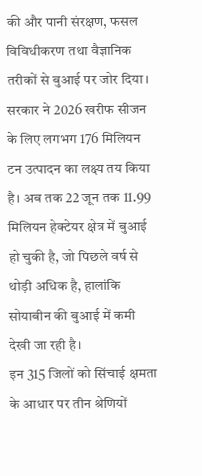की और पानी संरक्षण, फसल विविधीकरण तथा वैज्ञानिक तरीकों से बुआई पर जोर दिया। सरकार ने 2026 खरीफ सीजन के लिए लगभग 176 मिलियन टन उत्पादन का लक्ष्य तय किया है। अब तक 22 जून तक 11.99 मिलियन हेक्टेयर क्षेत्र में बुआई हो चुकी है, जो पिछले वर्ष से थोड़ी अधिक है, हालांकि सोयाबीन की बुआई में कमी देखी जा रही है।
इन 315 जिलों को सिंचाई क्षमता के आधार पर तीन श्रेणियों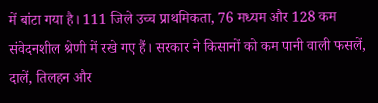में बांटा गया है। 111 जिले उच्च प्राथमिकता, 76 मध्यम और 128 कम संवेदनशील श्रेणी में रखे गए हैं। सरकार ने किसानों को कम पानी वाली फसलें, दालें, तिलहन और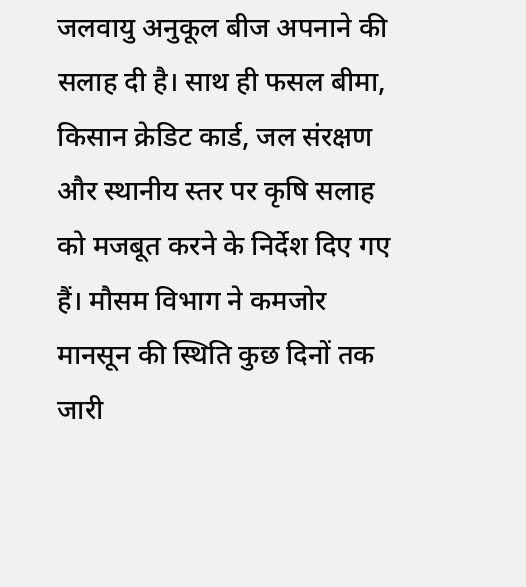जलवायु अनुकूल बीज अपनाने की सलाह दी है। साथ ही फसल बीमा, किसान क्रेडिट कार्ड, जल संरक्षण और स्थानीय स्तर पर कृषि सलाह को मजबूत करने के निर्देश दिए गए हैं। मौसम विभाग ने कमजोर मानसून की स्थिति कुछ दिनों तक जारी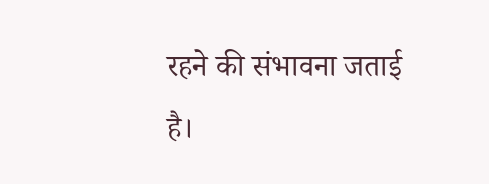रहने की संभावना जताई है।